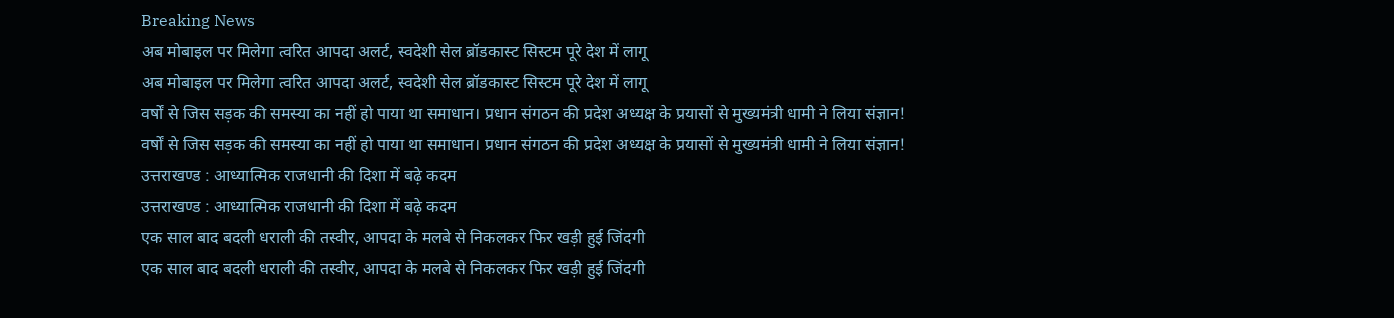Breaking News
अब मोबाइल पर मिलेगा त्वरित आपदा अलर्ट, स्वदेशी सेल ब्रॉडकास्ट सिस्टम पूरे देश में लागू
अब मोबाइल पर मिलेगा त्वरित आपदा अलर्ट, स्वदेशी सेल ब्रॉडकास्ट सिस्टम पूरे देश में लागू
वर्षों से जिस सड़क की समस्या का नहीं हो पाया था समाधान। प्रधान संगठन की प्रदेश अध्यक्ष के प्रयासों से मुख्यमंत्री धामी ने लिया संज्ञान!
वर्षों से जिस सड़क की समस्या का नहीं हो पाया था समाधान। प्रधान संगठन की प्रदेश अध्यक्ष के प्रयासों से मुख्यमंत्री धामी ने लिया संज्ञान!
उत्तराखण्ड : आध्यात्मिक राजधानी की दिशा में बढ़े कदम
उत्तराखण्ड : आध्यात्मिक राजधानी की दिशा में बढ़े कदम
एक साल बाद बदली धराली की तस्वीर, आपदा के मलबे से निकलकर फिर खड़ी हुई जिंदगी
एक साल बाद बदली धराली की तस्वीर, आपदा के मलबे से निकलकर फिर खड़ी हुई जिंदगी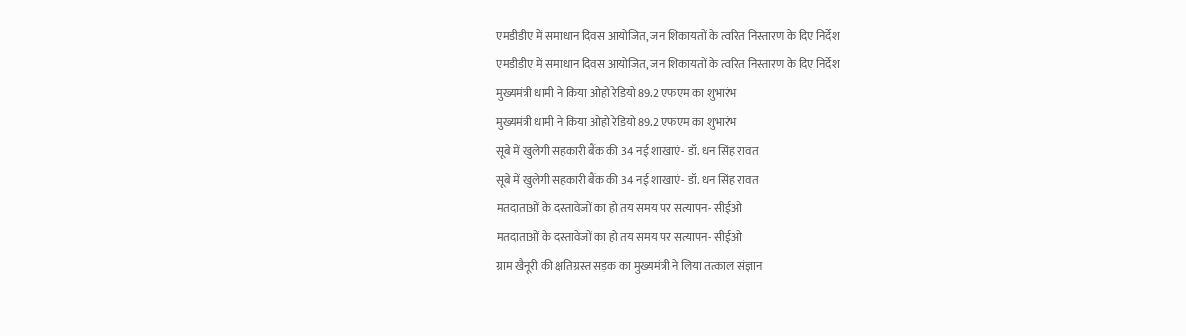एमडीडीए में समाधान दिवस आयोजित, जन शिकायतों के त्वरित निस्तारण के दिए निर्देश
एमडीडीए में समाधान दिवस आयोजित, जन शिकायतों के त्वरित निस्तारण के दिए निर्देश
मुख्यमंत्री धामी ने किया ओहो रेडियो 89.2 एफएम का शुभारंभ
मुख्यमंत्री धामी ने किया ओहो रेडियो 89.2 एफएम का शुभारंभ
सूबे में खुलेगी सहकारी बैंक की 34 नई शाखाएं- डॉ. धन सिंह रावत
सूबे में खुलेगी सहकारी बैंक की 34 नई शाखाएं- डॉ. धन सिंह रावत
मतदाताओं के दस्तावेजों का हो तय समय पर सत्यापन- सीईओ
मतदाताओं के दस्तावेजों का हो तय समय पर सत्यापन- सीईओ
ग्राम खैनूरी की क्षतिग्रस्त सड़क का मुख्यमंत्री ने लिया तत्काल संज्ञान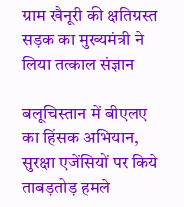ग्राम खैनूरी की क्षतिग्रस्त सड़क का मुख्यमंत्री ने लिया तत्काल संज्ञान

बलूचिस्तान में बीएलए का हिंसक अभियान, सुरक्षा एजेंसियों पर किये ताबड़तोड़ हमले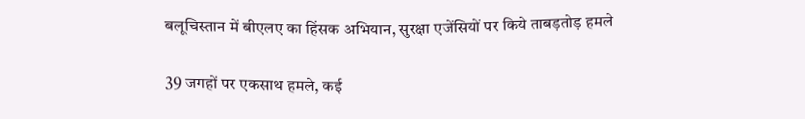बलूचिस्तान में बीएलए का हिंसक अभियान, सुरक्षा एजेंसियों पर किये ताबड़तोड़ हमले

39 जगहों पर एकसाथ हमले, कई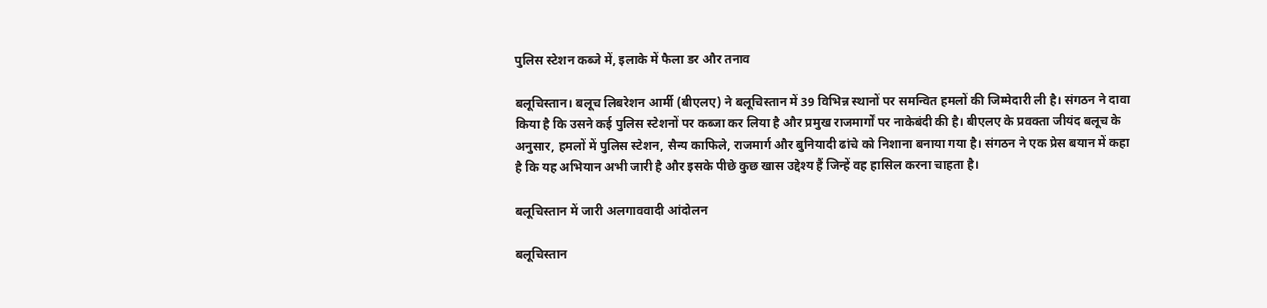पुलिस स्टेशन कब्जे में, इलाके में फैला डर और तनाव

बलूचिस्तान। बलूच लिबरेशन आर्मी (बीएलए) ने बलूचिस्तान में 39 विभिन्न स्थानों पर समन्वित हमलों की जिम्मेदारी ली है। संगठन ने दावा किया है कि उसने कई पुलिस स्टेशनों पर कब्जा कर लिया है और प्रमुख राजमार्गों पर नाकेबंदी की है। बीएलए के प्रवक्ता जीयंद बलूच के अनुसार, हमलों में पुलिस स्टेशन, सैन्य काफिले, राजमार्ग और बुनियादी ढांचे को निशाना बनाया गया है। संगठन ने एक प्रेस बयान में कहा है कि यह अभियान अभी जारी है और इसके पीछे कुछ खास उद्देश्य हैं जिन्हें वह हासिल करना चाहता है।

बलूचिस्तान में जारी अलगाववादी आंदोलन

बलूचिस्तान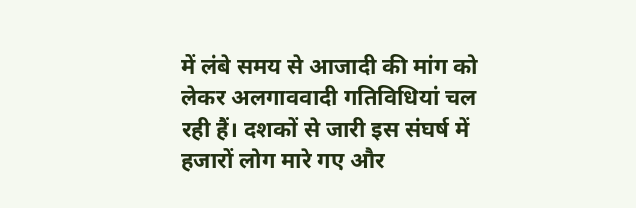में लंबे समय से आजादी की मांग को लेकर अलगाववादी गतिविधियां चल रही हैं। दशकों से जारी इस संघर्ष में हजारों लोग मारे गए और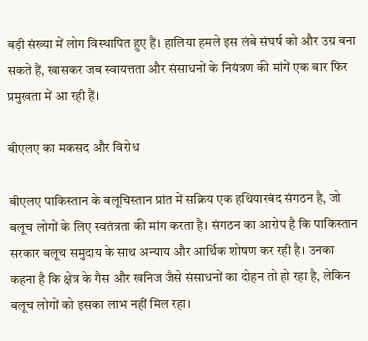बड़ी संख्या में लोग विस्थापित हुए हैं। हालिया हमले इस लंबे संघर्ष को और उग्र बना सकते हैं, खासकर जब स्वायत्तता और संसाधनों के नियंत्रण की मांगें एक बार फिर प्रमुखता में आ रही हैं।

बीएलए का मकसद और विरोध

बीएलए पाकिस्तान के बलूचिस्तान प्रांत में सक्रिय एक हथियारबंद संगठन है, जो बलूच लोगों के लिए स्वतंत्रता की मांग करता है। संगठन का आरोप है कि पाकिस्तान सरकार बलूच समुदाय के साथ अन्याय और आर्थिक शोषण कर रही है। उनका कहना है कि क्षेत्र के गैस और खनिज जैसे संसाधनों का दोहन तो हो रहा है, लेकिन बलूच लोगों को इसका लाभ नहीं मिल रहा।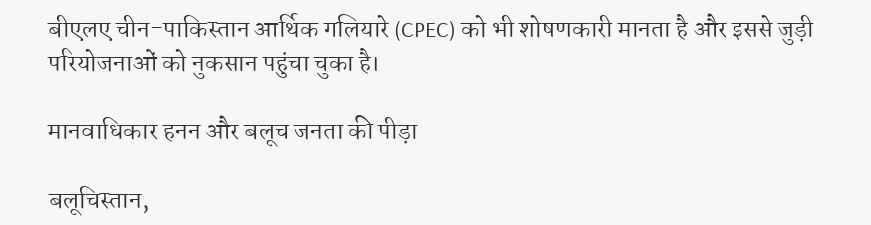बीएलए चीन-पाकिस्तान आर्थिक गलियारे (CPEC) को भी शोषणकारी मानता है और इससे जुड़ी परियोजनाओं को नुकसान पहुंचा चुका है।

मानवाधिकार हनन और बलूच जनता की पीड़ा

बलूचिस्तान,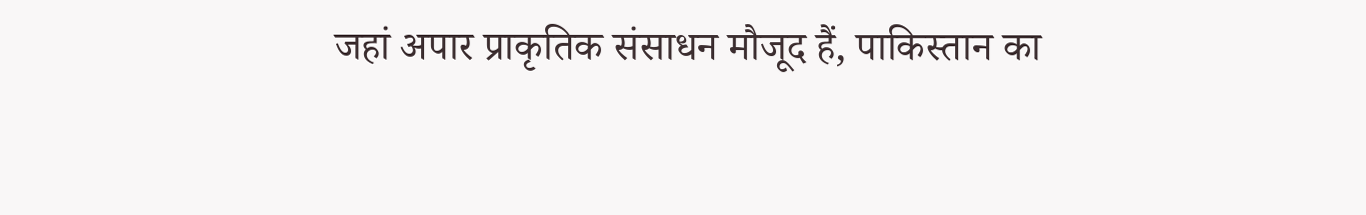जहां अपार प्राकृतिक संसाधन मौजूद हैं, पाकिस्तान का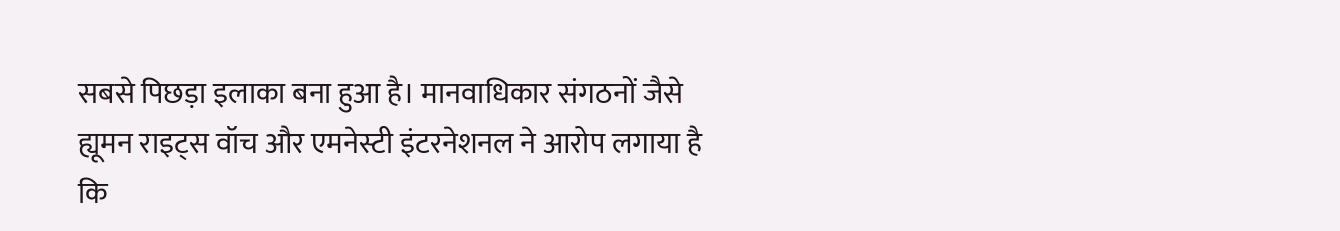सबसे पिछड़ा इलाका बना हुआ है। मानवाधिकार संगठनों जैसे ह्यूमन राइट्स वॉच और एमनेस्टी इंटरनेशनल ने आरोप लगाया है कि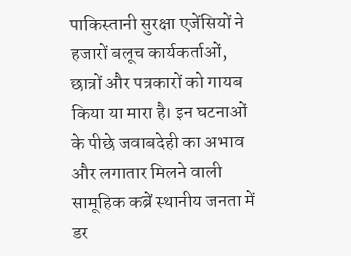पाकिस्तानी सुरक्षा एजेंसियों ने हजारों बलूच कार्यकर्ताओं, छात्रों और पत्रकारों को गायब किया या मारा है। इन घटनाओं के पीछे जवाबदेही का अभाव और लगातार मिलने वाली सामूहिक कब्रें स्थानीय जनता में डर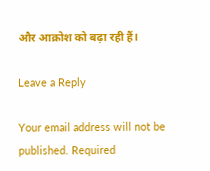और आक्रोश को बढ़ा रही हैं।

Leave a Reply

Your email address will not be published. Required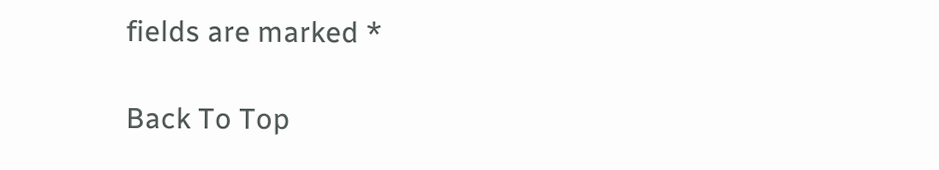fields are marked *

Back To Top